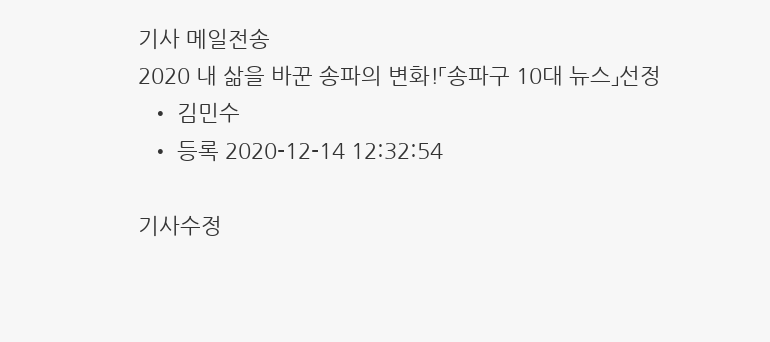기사 메일전송
2020 내 삶을 바꾼 송파의 변화!「송파구 10대 뉴스」선정
  • 김민수
  • 등록 2020-12-14 12:32:54

기사수정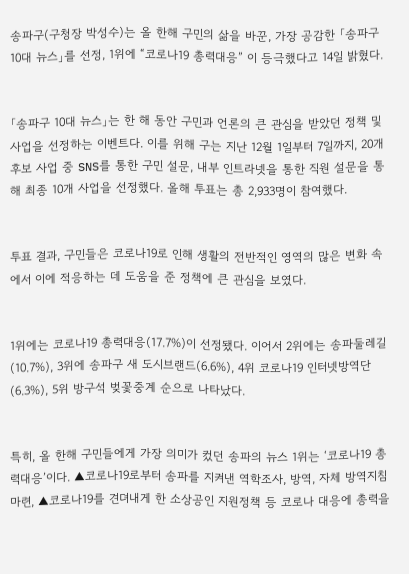송파구(구청장 박성수)는 올 한해 구민의 삶을 바꾼, 가장 공감한 「송파구 10대 뉴스」를 선정, 1위에 “코로나19 총력대응” 이 등극했다고 14일 밝혔다.


「송파구 10대 뉴스」는 한 해 동안 구민과 언론의 큰 관심을 받았던 정책 및 사업을 선정하는 이벤트다. 이를 위해 구는 지난 12월 1일부터 7일까지, 20개 후보 사업 중 SNS를 통한 구민 설문, 내부 인트라넷을 통한 직원 설문을 통해 최종 10개 사업을 선정했다. 올해 투표는 총 2,933명이 참여했다.


투표 결과, 구민들은 코로나19로 인해 생활의 전반적인 영역의 많은 변화 속에서 이에 적응하는 데 도움을 준 정책에 큰 관심을 보였다.


1위에는 코로나19 총력대응(17.7%)이 선정됐다. 이어서 2위에는 송파둘레길(10.7%), 3위에 송파구 새 도시브랜드(6.6%), 4위 코로나19 인터넷방역단(6.3%), 5위 방구석 벚꽃중계 순으로 나타났다.


특히, 올 한해 구민들에게 가장 의미가 컸던 송파의 뉴스 1위는 ‘코로나19 총력대응’이다. ▲코로나19로부터 송파를 지켜낸 역학조사, 방역, 자체 방역지침 마련, ▲코로나19를 견뎌내게 한 소상공인 지원정책 등 코로나 대응에 총력을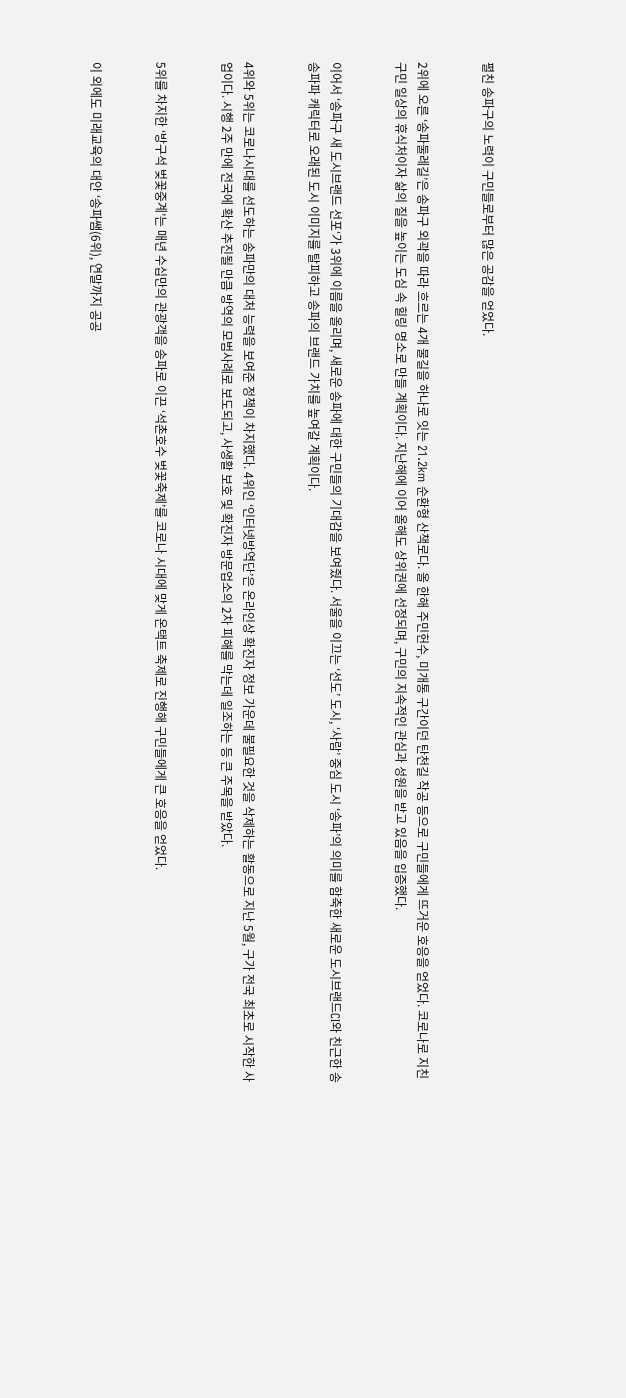펼친 송파구의 노력이 구민들로부터 많은 공감을 얻었다.


2위에 오른 ‘송파둘레길’은 송파구 외곽을 따라 흐르는 4개 물길을 하나로 잇는 21.2km 순환형 산책로다. 올 한해 주민헌수, 미개통 구간이던 탄천길 착공 등으로 구민들에게 뜨거운 호응을 얻었다. 코로나로 지친 구민 일상의 휴식처이자 삶의 질을 높이는 도심 속 힐링 명소로 만들 계획이다. 지난해에 이어 올해도 상위권에 선정되며, 구민의 지속적인 관심과 성원을 받고 있음을 입증했다.


이어서 ‘송파구 새 도시브랜드 선포‘가 3위에 이름을 올리며, 새로운 송파에 대한 구민들의 기대감을 보여줬다. 서울을 이끄는 ‘선도’ 도시, ‘사람’ 중심 도시 ‘송파’의 의미를 함축한 새로운 도시브랜드CI와 친근한 송송파파 캐릭터로 오래된 도시 이미지를 탈피하고 송파의 브랜드 가치를 높여갈 계획이다.


4위와 5위는 코로나시대를 선도하는 송파만의 대처 능력을 보여준 정책이 차지했다. 4위인 ‘인터넷방역단’은 온라인상 확진자 정보 가운데 불필요한 것을 삭제하는 활동으로 지난 5월, 구가 전국 최초로 시작한 사업이다. 시행 2주 만에 전국에 확산 추진될 만큼 방역의 모범사례로 보도되고, 사생활 보호 및 확진자 방문업소의 2차 피해를 막는데 일조하는 등 큰 주목을 받았다.


5위를 차지한 ‘방구석 벚꽃중계’는 매년 수십만의 관광객을 송파로 이끈 ‘석촌호수 벚꽃축제’를 코로나 시대에 맞게 온택트 축제로 진행해 구민들에게 큰 호응을 얻었다.


이 외에도 미래교육의 대안 ‘송파쌤(6위), 연말까지 공공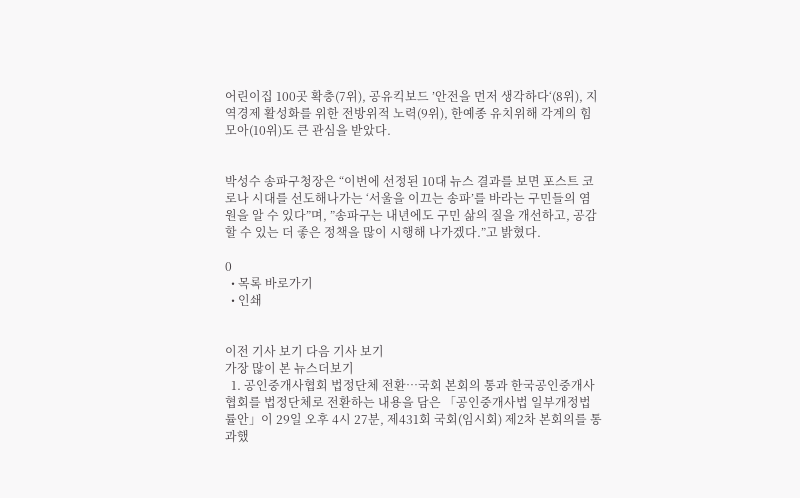어린이집 100곳 확충(7위), 공유킥보드 ’안전을 먼저 생각하다‘(8위), 지역경제 활성화를 위한 전방위적 노력(9위), 한예종 유치위해 각계의 힘 모아(10위)도 큰 관심을 받았다.


박성수 송파구청장은 “이번에 선정된 10대 뉴스 결과를 보면 포스트 코로나 시대를 선도해나가는 ‘서울을 이끄는 송파’를 바라는 구민들의 염원을 알 수 있다”며, ”송파구는 내년에도 구민 삶의 질을 개선하고, 공감할 수 있는 더 좋은 정책을 많이 시행해 나가겠다.”고 밝혔다.

0
  • 목록 바로가기
  • 인쇄


이전 기사 보기 다음 기사 보기
가장 많이 본 뉴스더보기
  1. 공인중개사협회 법정단체 전환…국회 본회의 통과 한국공인중개사협회를 법정단체로 전환하는 내용을 담은 「공인중개사법 일부개정법률안」이 29일 오후 4시 27분, 제431회 국회(임시회) 제2차 본회의를 통과했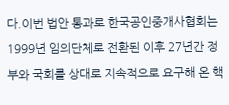다.이번 법안 통과로 한국공인중개사협회는 1999년 임의단체로 전환된 이후 27년간 정부와 국회를 상대로 지속적으로 요구해 온 핵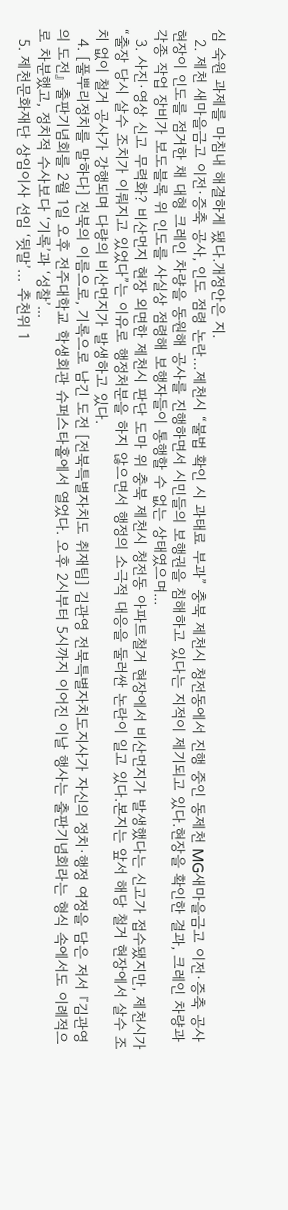심 숙원 과제를 마침내 해결하게 됐다.개정안은 지.
  2. 제천 새마을금고 이전·증축 공사, 인도 점령 논란…제천시 “불법 확인 시 과태료 부과” 충북 제천시 청전동에서 진행 중인 동제천 MG새마을금고 이전·증축 공사 현장이 인도를 점거한 채 대형 크레인 차량을 동원해 공사를 진행하면서 시민들의 보행권을 침해하고 있다는 지적이 제기되고 있다.현장을 확인한 결과, 크레인 차량과 각종 작업 장비가 보도블록 위 인도를 사실상 점령해 보행자들이 통행할 수 없는 상태였으며...
  3. 사진·영상 신고 무력화? 비산먼지 현장 외면한 제천시 판단 도마 위 충북 제천시 청전동 아파트철거 현장에서 비산먼지가 발생했다는 신고가 접수됐지만, 제천시가 “출장 당시 살수 조치가 이뤄지고 있었다”는 이유로 행정처분을 하지 않으면서 행정의 소극적 대응을 둘러싼 논란이 일고 있다.본지는 앞서 해당 철거 현장에서 살수 조치 없이 철거 공사가 강행되며 다량의 비산먼지가 발생하고 있다.
  4. [풀뿌리정치를 말하다] 전북의 이름으로, 기록으로 남긴 도전 [전북특별자치도 취재팀] 김관영 전북특별자치도지사가 자신의 정치·행정 여정을 담은 저서 『김관영의 도전』 출판기념회를 2월 1일 오후 전주대학교 학생회관 슈퍼스타홀에서 열었다. 오후 2시부터 5시까지 이어진 이날 행사는 출판기념회라는 형식 속에서도 이례적으로 차분했고, 정치적 수사보다 ‘기록’과 ‘성찰’...
  5. 제천문화재단 상임이사 선임 ‘뒷말’… 추천위 1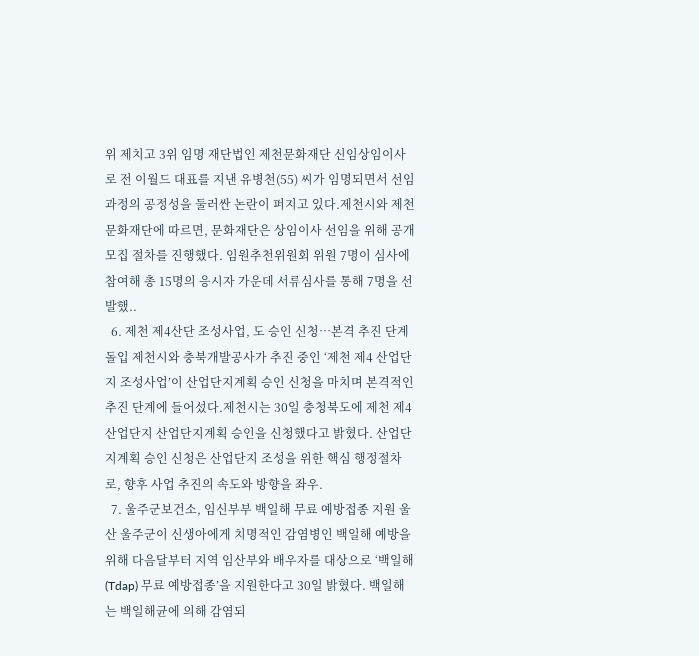위 제치고 3위 임명 재단법인 제천문화재단 신임상임이사로 전 이월드 대표를 지낸 유병천(55) 씨가 임명되면서 선임 과정의 공정성을 둘러싼 논란이 퍼지고 있다.제천시와 제천문화재단에 따르면, 문화재단은 상임이사 선임을 위해 공개모집 절차를 진행했다. 임원추천위원회 위원 7명이 심사에 참여해 총 15명의 응시자 가운데 서류심사를 통해 7명을 선발했..
  6. 제천 제4산단 조성사업, 도 승인 신청…본격 추진 단계 돌입 제천시와 충북개발공사가 추진 중인 ‘제천 제4 산업단지 조성사업’이 산업단지계획 승인 신청을 마치며 본격적인 추진 단계에 들어섰다.제천시는 30일 충청북도에 제천 제4 산업단지 산업단지계획 승인을 신청했다고 밝혔다. 산업단지계획 승인 신청은 산업단지 조성을 위한 핵심 행정절차로, 향후 사업 추진의 속도와 방향을 좌우.
  7. 울주군보건소, 임신부부 백일해 무료 예방접종 지원 울산 울주군이 신생아에게 치명적인 감염병인 백일해 예방을 위해 다음달부터 지역 임산부와 배우자를 대상으로 ‘백일해(Tdap) 무료 예방접종’을 지원한다고 30일 밝혔다. 백일해는 백일해균에 의해 감염되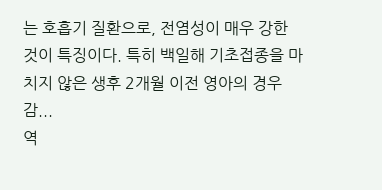는 호흡기 질환으로, 전염성이 매우 강한 것이 특징이다. 특히 백일해 기초접종을 마치지 않은 생후 2개월 이전 영아의 경우 감...
역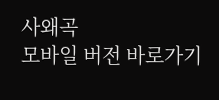사왜곡
모바일 버전 바로가기